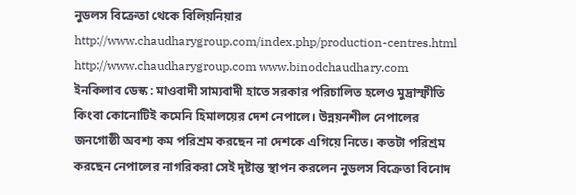নুডলস বিক্রেতা থেকে বিলিয়নিয়ার
http://www.chaudharygroup.com/index.php/production-centres.html http://www.chaudharygroup.com www.binodchaudhary.com
ইনকিলাব ডেস্ক : মাওবাদী সাম্যবাদী হাতে সরকার পরিচালিত হলেও মুদ্রাস্ফীতি কিংবা কোনোটিই কমেনি হিমালয়ের দেশ নেপালে। উন্নয়নশীল নেপালের জনগোষ্ঠী অবশ্য কম পরিশ্রম করছেন না দেশকে এগিয়ে নিতে। কতটা পরিশ্রম করছেন নেপালের নাগরিকরা সেই দৃষ্টান্ত স্থাপন করলেন নুডলস বিক্রেতা বিনোদ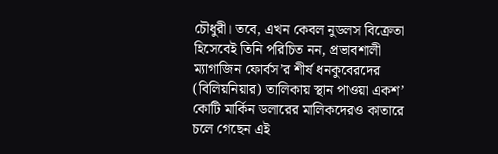চৌধুরী। তবে, এখন কেবল নুডলস বিক্রেতা হিসেবেই তিনি পরিচিত নন, প্রভাবশালী ম্যাগাজিন ফোর্বস’র শীর্ষ ধনকুবেরদের (বিলিয়নিয়ার) তালিকায় স্থান পাওয়া একশ’ কোটি মার্কিন ডলারের মালিকদেরও কাতারে চলে গেছেন এই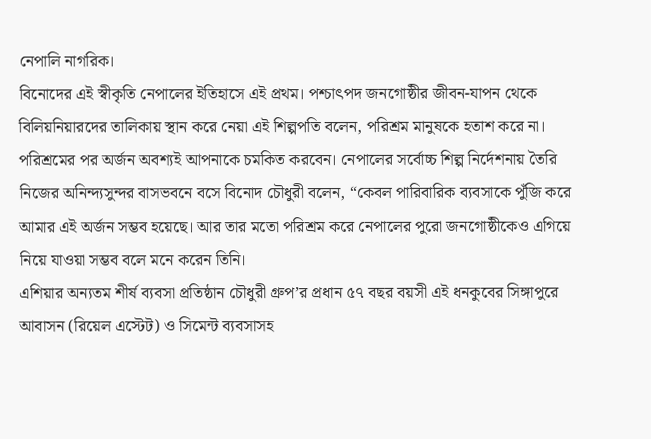নেপালি নাগরিক।
বিনোদের এই স্বীকৃতি নেপালের ইতিহাসে এই প্রথম। পশ্চাৎপদ জনগোষ্ঠীর জীবন-যাপন থেকে বিলিয়নিয়ারদের তালিকায় স্থান করে নেয়া এই শিল্পপতি বলেন, পরিশ্রম মানুষকে হতাশ করে না। পরিশ্রমের পর অর্জন অবশ্যই আপনাকে চমকিত করবেন। নেপালের সর্বোচ্চ শিল্প নির্দেশনায় তৈরি নিজের অনিন্দ্যসুন্দর বাসভবনে বসে বিনোদ চৌধুরী বলেন, “কেবল পারিবারিক ব্যবসাকে পুঁজি করে আমার এই অর্জন সম্ভব হয়েছে। আর তার মতো পরিশ্রম করে নেপালের পুরো জনগোষ্ঠীকেও এগিয়ে নিয়ে যাওয়া সম্ভব বলে মনে করেন তিনি।
এশিয়ার অন্যতম শীর্ষ ব্যবসা প্রতিষ্ঠান চৌধুরী গ্রুপ’র প্রধান ৫৭ বছর বয়সী এই ধনকুবের সিঙ্গাপুরে আবাসন (রিয়েল এস্টেট) ও সিমেন্ট ব্যবসাসহ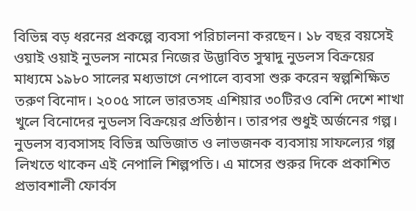বিভিন্ন বড় ধরনের প্রকল্পে ব্যবসা পরিচালনা করছেন। ১৮ বছর বয়সেই ওয়াই ওয়াই নুডলস নামের নিজের উদ্ভাবিত সুস্বাদু নুডলস বিক্রয়ের মাধ্যমে ১৯৮০ সালের মধ্যভাগে নেপালে ব্যবসা শুরু করেন স্বল্পশিক্ষিত তরুণ বিনোদ। ২০০৫ সালে ভারতসহ এশিয়ার ৩০টিরও বেশি দেশে শাখা খুলে বিনোদের নুডলস বিক্রয়ের প্রতিষ্ঠান। তারপর শুধুই অর্জনের গল্প।
নুডলস ব্যবসাসহ বিভিন্ন অভিজাত ও লাভজনক ব্যবসায় সাফল্যের গল্প লিখতে থাকেন এই নেপালি শিল্পপতি। এ মাসের শুরুর দিকে প্রকাশিত প্রভাবশালী ফোর্বস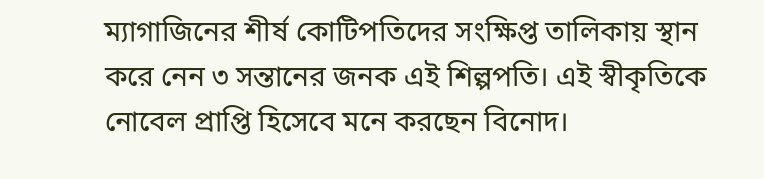ম্যাগাজিনের শীর্ষ কোটিপতিদের সংক্ষিপ্ত তালিকায় স্থান করে নেন ৩ সন্তানের জনক এই শিল্পপতি। এই স্বীকৃতিকে নোবেল প্রাপ্তি হিসেবে মনে করছেন বিনোদ।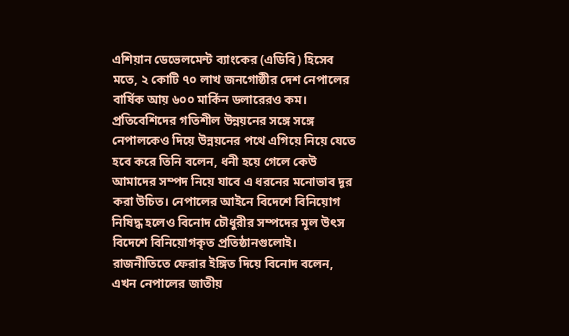এশিয়ান ডেভেলমেন্ট ব্যাংকের (এডিবি) হিসেব মতে, ২ কোটি ৭০ লাখ জনগোষ্ঠীর দেশ নেপালের বার্ষিক আয় ৬০০ মার্কিন ডলারেরও কম। প্রতিবেশিদের গতিশীল উন্নয়নের সঙ্গে সঙ্গে নেপালকেও দিয়ে উন্নয়নের পথে এগিয়ে নিয়ে যেতে হবে করে তিনি বলেন, ধনী হয়ে গেলে কেউ আমাদের সম্পদ নিয়ে যাবে এ ধরনের মনোভাব দূর করা উচিত। নেপালের আইনে বিদেশে বিনিয়োগ নিষিদ্ধ হলেও বিনোদ চৌধুরীর সম্পদের মূল উৎস বিদেশে বিনিয়োগকৃত প্রতিষ্ঠানগুলোই।
রাজনীতিতে ফেরার ইঙ্গিত দিয়ে বিনোদ বলেন, এখন নেপালের জাতীয়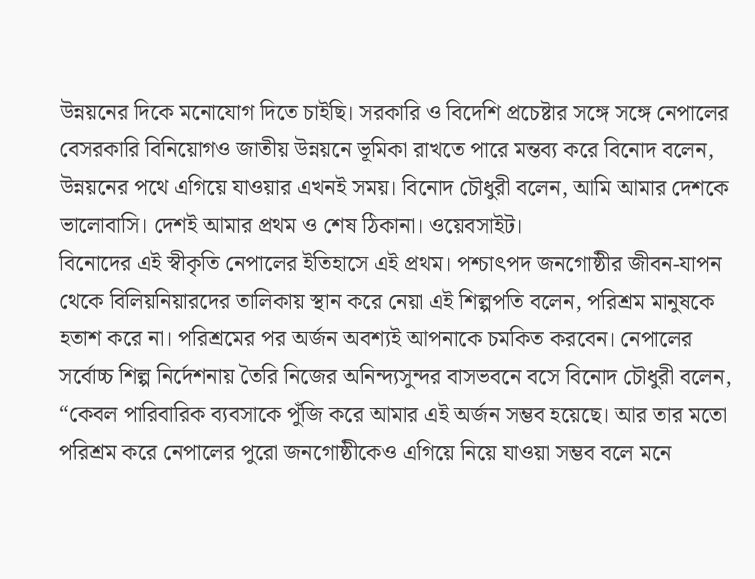উন্নয়নের দিকে মনোযোগ দিতে চাইছি। সরকারি ও বিদেশি প্রচেষ্টার সঙ্গে সঙ্গে নেপালের বেসরকারি বিনিয়োগও জাতীয় উন্নয়নে ভূমিকা রাখতে পারে মন্তব্য করে বিনোদ বলেন, উন্নয়নের পথে এগিয়ে যাওয়ার এখনই সময়। বিনোদ চৌধুরী বলেন, আমি আমার দেশকে ভালোবাসি। দেশই আমার প্রথম ও শেষ ঠিকানা। ওয়েবসাইট।
বিনোদের এই স্বীকৃতি নেপালের ইতিহাসে এই প্রথম। পশ্চাৎপদ জনগোষ্ঠীর জীবন-যাপন থেকে বিলিয়নিয়ারদের তালিকায় স্থান করে নেয়া এই শিল্পপতি বলেন, পরিশ্রম মানুষকে হতাশ করে না। পরিশ্রমের পর অর্জন অবশ্যই আপনাকে চমকিত করবেন। নেপালের সর্বোচ্চ শিল্প নির্দেশনায় তৈরি নিজের অনিন্দ্যসুন্দর বাসভবনে বসে বিনোদ চৌধুরী বলেন, “কেবল পারিবারিক ব্যবসাকে পুঁজি করে আমার এই অর্জন সম্ভব হয়েছে। আর তার মতো পরিশ্রম করে নেপালের পুরো জনগোষ্ঠীকেও এগিয়ে নিয়ে যাওয়া সম্ভব বলে মনে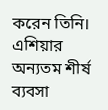করেন তিনি।
এশিয়ার অন্যতম শীর্ষ ব্যবসা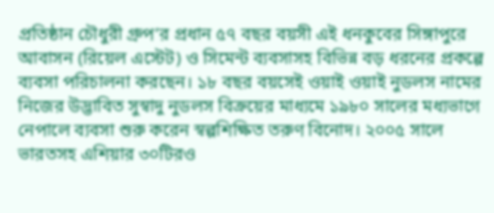প্রতিষ্ঠান চৌধুরী গ্রুপ’র প্রধান ৫৭ বছর বয়সী এই ধনকুবের সিঙ্গাপুরে আবাসন (রিয়েল এস্টেট) ও সিমেন্ট ব্যবসাসহ বিভিন্ন বড় ধরনের প্রকল্পে ব্যবসা পরিচালনা করছেন। ১৮ বছর বয়সেই ওয়াই ওয়াই নুডলস নামের নিজের উদ্ভাবিত সুস্বাদু নুডলস বিক্রয়ের মাধ্যমে ১৯৮০ সালের মধ্যভাগে নেপালে ব্যবসা শুরু করেন স্বল্পশিক্ষিত তরুণ বিনোদ। ২০০৫ সালে ভারতসহ এশিয়ার ৩০টিরও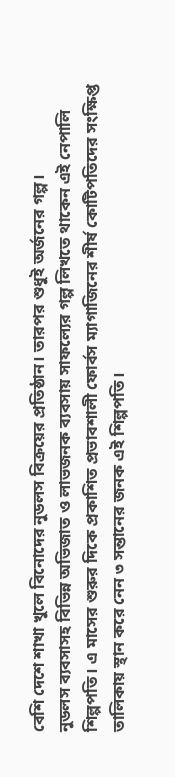বেশি দেশে শাখা খুলে বিনোদের নুডলস বিক্রয়ের প্রতিষ্ঠান। তারপর শুধুই অর্জনের গল্প।
নুডলস ব্যবসাসহ বিভিন্ন অভিজাত ও লাভজনক ব্যবসায় সাফল্যের গল্প লিখতে থাকেন এই নেপালি শিল্পপতি। এ মাসের শুরুর দিকে প্রকাশিত প্রভাবশালী ফোর্বস ম্যাগাজিনের শীর্ষ কোটিপতিদের সংক্ষিপ্ত তালিকায় স্থান করে নেন ৩ সন্তানের জনক এই শিল্পপতি।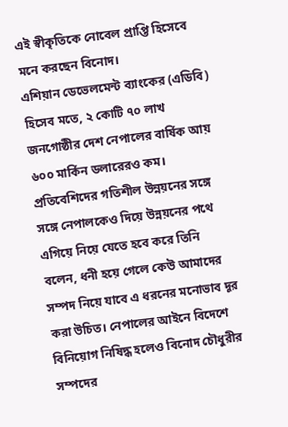এই স্বীকৃতিকে নোবেল প্রাপ্তি হিসেবে মনে করছেন বিনোদ।
এশিয়ান ডেভেলমেন্ট ব্যাংকের (এডিবি) হিসেব মতে, ২ কোটি ৭০ লাখ জনগোষ্ঠীর দেশ নেপালের বার্ষিক আয় ৬০০ মার্কিন ডলারেরও কম। প্রতিবেশিদের গতিশীল উন্নয়নের সঙ্গে সঙ্গে নেপালকেও দিয়ে উন্নয়নের পথে এগিয়ে নিয়ে যেতে হবে করে তিনি বলেন, ধনী হয়ে গেলে কেউ আমাদের সম্পদ নিয়ে যাবে এ ধরনের মনোভাব দূর করা উচিত। নেপালের আইনে বিদেশে বিনিয়োগ নিষিদ্ধ হলেও বিনোদ চৌধুরীর সম্পদের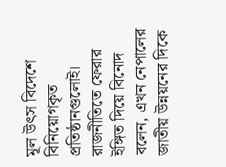মূল উৎস বিদেশে বিনিয়োগকৃত প্রতিষ্ঠানগুলোই।
রাজনীতিতে ফেরার ইঙ্গিত দিয়ে বিনোদ বলেন, এখন নেপালের জাতীয় উন্নয়নের দিকে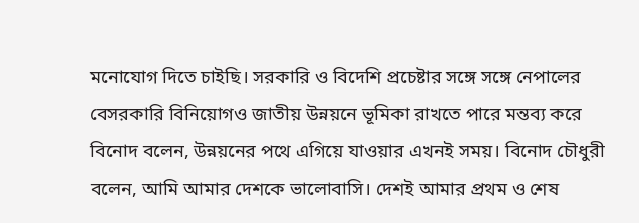মনোযোগ দিতে চাইছি। সরকারি ও বিদেশি প্রচেষ্টার সঙ্গে সঙ্গে নেপালের বেসরকারি বিনিয়োগও জাতীয় উন্নয়নে ভূমিকা রাখতে পারে মন্তব্য করে বিনোদ বলেন, উন্নয়নের পথে এগিয়ে যাওয়ার এখনই সময়। বিনোদ চৌধুরী বলেন, আমি আমার দেশকে ভালোবাসি। দেশই আমার প্রথম ও শেষ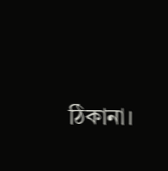ঠিকানা।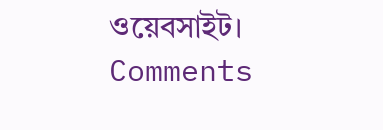ওয়েবসাইট।
Comments